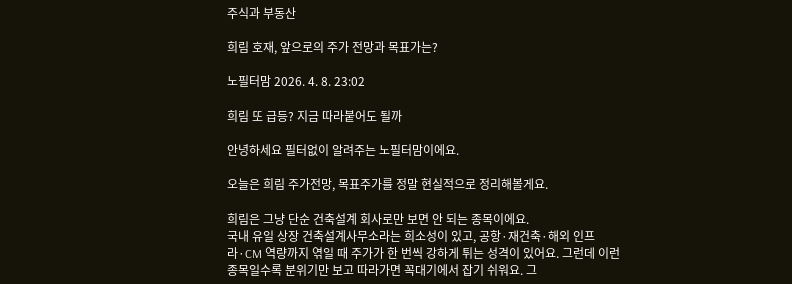주식과 부동산

희림 호재, 앞으로의 주가 전망과 목표가는?

노필터맘 2026. 4. 8. 23:02

희림 또 급등? 지금 따라붙어도 될까

안녕하세요 필터없이 알려주는 노필터맘이에요.

오늘은 희림 주가전망, 목표주가를 정말 현실적으로 정리해볼게요.

희림은 그냥 단순 건축설계 회사로만 보면 안 되는 종목이에요.
국내 유일 상장 건축설계사무소라는 희소성이 있고, 공항·재건축·해외 인프라·CM 역량까지 엮일 때 주가가 한 번씩 강하게 튀는 성격이 있어요. 그런데 이런 종목일수록 분위기만 보고 따라가면 꼭대기에서 잡기 쉬워요. 그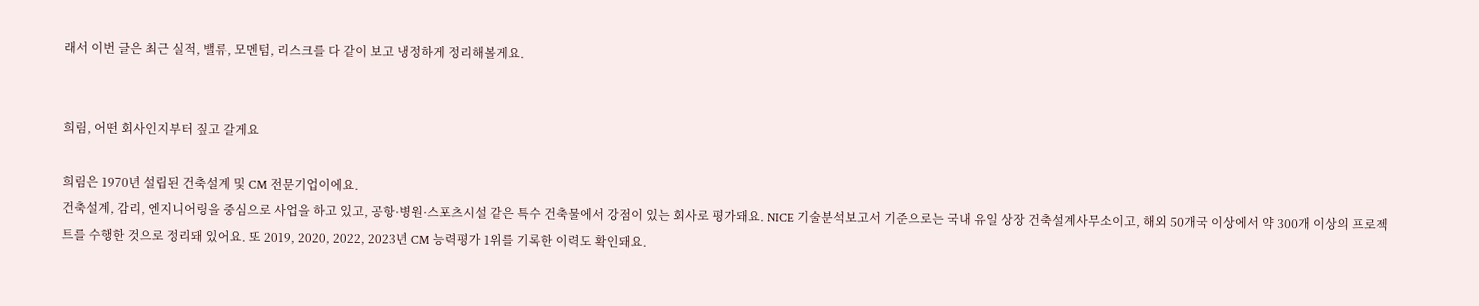래서 이번 글은 최근 실적, 밸류, 모멘텀, 리스크를 다 같이 보고 냉정하게 정리해볼게요.


희림, 어떤 회사인지부터 짚고 갈게요

희림은 1970년 설립된 건축설계 및 CM 전문기업이에요.
건축설계, 감리, 엔지니어링을 중심으로 사업을 하고 있고, 공항·병원·스포츠시설 같은 특수 건축물에서 강점이 있는 회사로 평가돼요. NICE 기술분석보고서 기준으로는 국내 유일 상장 건축설계사무소이고, 해외 50개국 이상에서 약 300개 이상의 프로젝트를 수행한 것으로 정리돼 있어요. 또 2019, 2020, 2022, 2023년 CM 능력평가 1위를 기록한 이력도 확인돼요.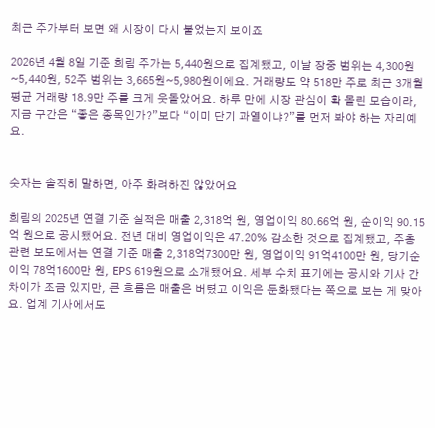최근 주가부터 보면 왜 시장이 다시 붙었는지 보이죠

2026년 4월 8일 기준 희림 주가는 5,440원으로 집계됐고, 이날 장중 범위는 4,300원~5,440원, 52주 범위는 3,665원~5,980원이에요. 거래량도 약 518만 주로 최근 3개월 평균 거래량 18.9만 주를 크게 웃돌았어요. 하루 만에 시장 관심이 확 몰린 모습이라, 지금 구간은 “좋은 종목인가?”보다 “이미 단기 과열이냐?”를 먼저 봐야 하는 자리예요.


숫자는 솔직히 말하면, 아주 화려하진 않았어요

희림의 2025년 연결 기준 실적은 매출 2,318억 원, 영업이익 80.66억 원, 순이익 90.15억 원으로 공시됐어요. 전년 대비 영업이익은 47.20% 감소한 것으로 집계됐고, 주총 관련 보도에서는 연결 기준 매출 2,318억7300만 원, 영업이익 91억4100만 원, 당기순이익 78억1600만 원, EPS 619원으로 소개됐어요. 세부 수치 표기에는 공시와 기사 간 차이가 조금 있지만, 큰 흐름은 매출은 버텼고 이익은 둔화됐다는 쪽으로 보는 게 맞아요. 업계 기사에서도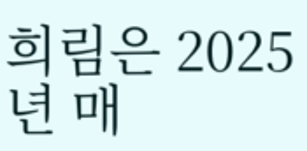희림은 2025년 매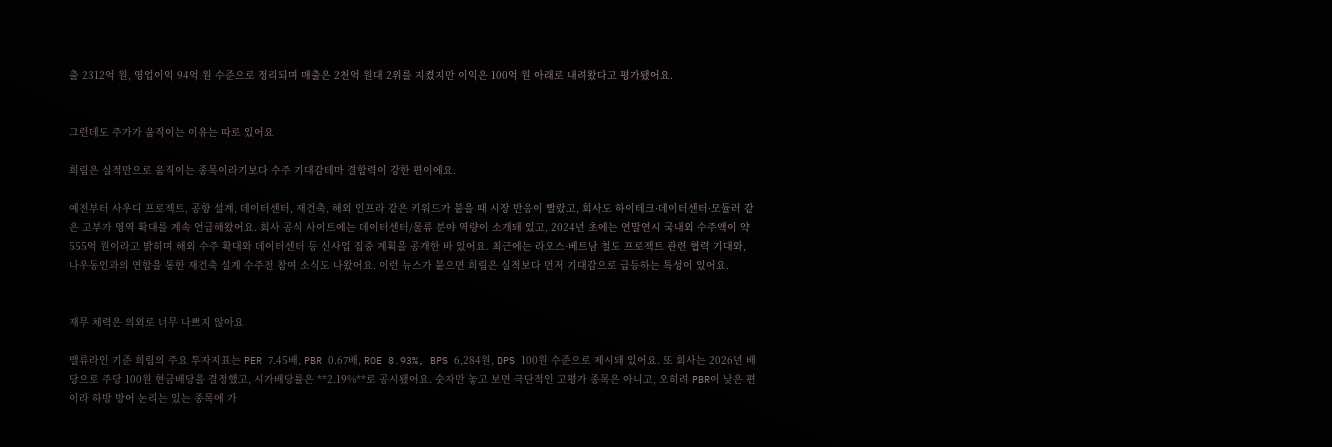출 2312억 원, 영업이익 94억 원 수준으로 정리되며 매출은 2천억 원대 2위를 지켰지만 이익은 100억 원 아래로 내려왔다고 평가됐어요.


그런데도 주가가 움직이는 이유는 따로 있어요

희림은 실적만으로 움직이는 종목이라기보다 수주 기대감테마 결합력이 강한 편이에요.

예전부터 사우디 프로젝트, 공항 설계, 데이터센터, 재건축, 해외 인프라 같은 키워드가 붙을 때 시장 반응이 빨랐고, 회사도 하이테크·데이터센터·모듈러 같은 고부가 영역 확대를 계속 언급해왔어요. 회사 공식 사이트에는 데이터센터/물류 분야 역량이 소개돼 있고, 2024년 초에는 연말연시 국내외 수주액이 약 555억 원이라고 밝히며 해외 수주 확대와 데이터센터 등 신사업 집중 계획을 공개한 바 있어요. 최근에는 라오스·베트남 철도 프로젝트 관련 협력 기대와, 나우동인과의 연합을 통한 재건축 설계 수주전 참여 소식도 나왔어요. 이런 뉴스가 붙으면 희림은 실적보다 먼저 기대감으로 급등하는 특성이 있어요.


재무 체력은 의외로 너무 나쁘지 않아요

밸류라인 기준 희림의 주요 투자지표는 PER 7.45배, PBR 0.67배, ROE 8.93%, BPS 6,284원, DPS 100원 수준으로 제시돼 있어요. 또 회사는 2026년 배당으로 주당 100원 현금배당을 결정했고, 시가배당률은 **2.19%**로 공시됐어요. 숫자만 놓고 보면 극단적인 고평가 종목은 아니고, 오히려 PBR이 낮은 편이라 하방 방어 논리는 있는 종목에 가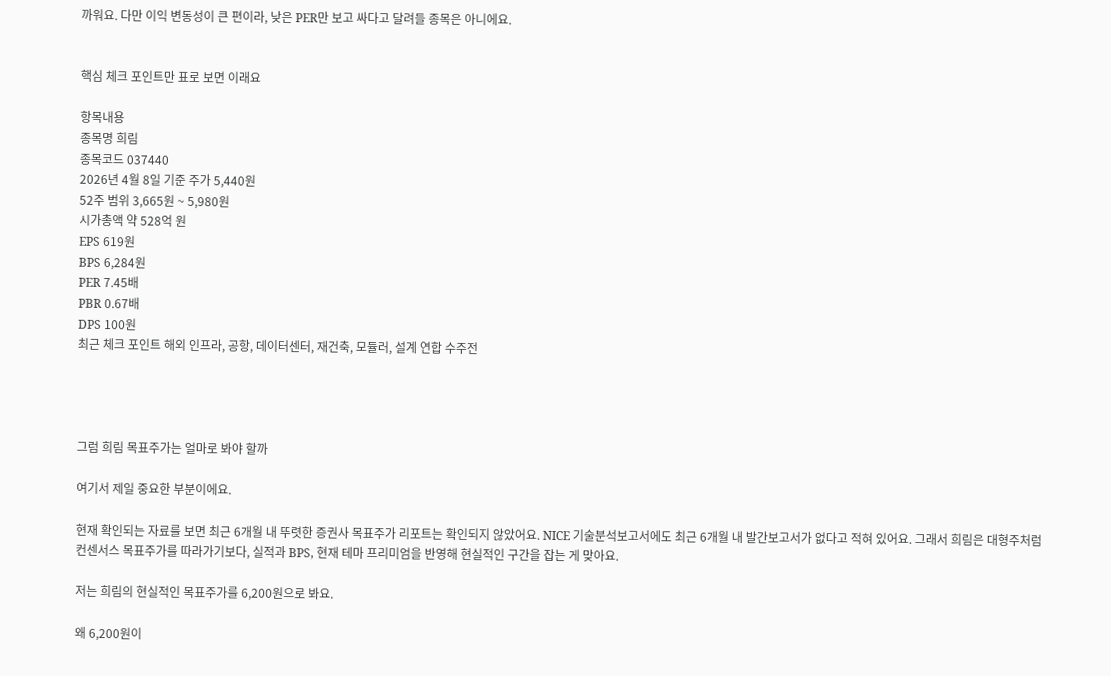까워요. 다만 이익 변동성이 큰 편이라, 낮은 PER만 보고 싸다고 달려들 종목은 아니에요.


핵심 체크 포인트만 표로 보면 이래요

항목내용
종목명 희림
종목코드 037440
2026년 4월 8일 기준 주가 5,440원
52주 범위 3,665원 ~ 5,980원
시가총액 약 528억 원
EPS 619원
BPS 6,284원
PER 7.45배
PBR 0.67배
DPS 100원
최근 체크 포인트 해외 인프라, 공항, 데이터센터, 재건축, 모듈러, 설계 연합 수주전




그럼 희림 목표주가는 얼마로 봐야 할까

여기서 제일 중요한 부분이에요.

현재 확인되는 자료를 보면 최근 6개월 내 뚜렷한 증권사 목표주가 리포트는 확인되지 않았어요. NICE 기술분석보고서에도 최근 6개월 내 발간보고서가 없다고 적혀 있어요. 그래서 희림은 대형주처럼 컨센서스 목표주가를 따라가기보다, 실적과 BPS, 현재 테마 프리미엄을 반영해 현실적인 구간을 잡는 게 맞아요.

저는 희림의 현실적인 목표주가를 6,200원으로 봐요.

왜 6,200원이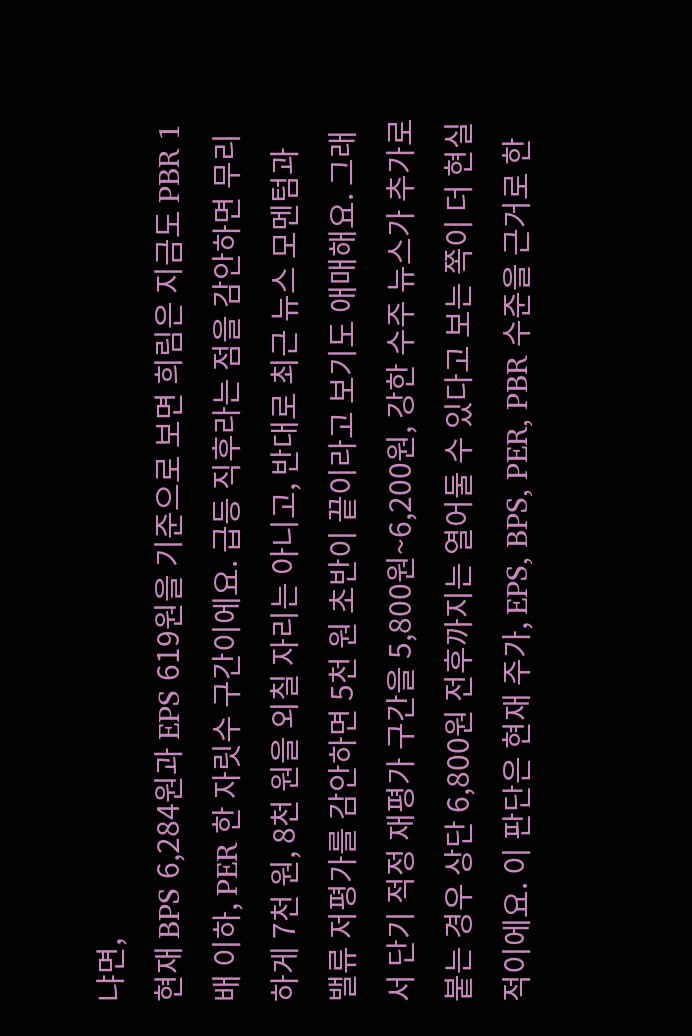냐면,
현재 BPS 6,284원과 EPS 619원을 기준으로 보면 희림은 지금도 PBR 1배 이하, PER 한 자릿수 구간이에요. 급등 직후라는 점을 감안하면 무리하게 7천 원, 8천 원을 외칠 자리는 아니고, 반대로 최근 뉴스 모멘텀과 밸류 저평가를 감안하면 5천 원 초반이 끝이라고 보기도 애매해요. 그래서 단기 적정 재평가 구간을 5,800원~6,200원, 강한 수주 뉴스가 추가로 붙는 경우 상단 6,800원 전후까지는 열어둘 수 있다고 보는 쪽이 더 현실적이에요. 이 판단은 현재 주가, EPS, BPS, PER, PBR 수준을 근거로 한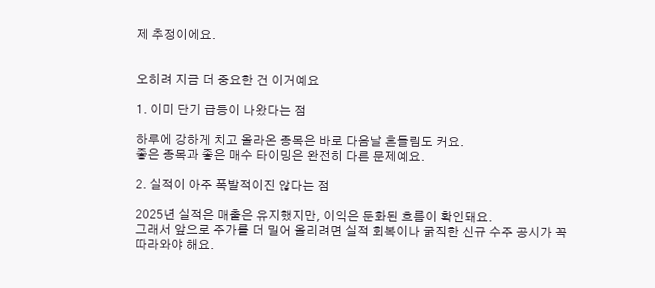제 추정이에요.


오히려 지금 더 중요한 건 이거예요

1. 이미 단기 급등이 나왔다는 점

하루에 강하게 치고 올라온 종목은 바로 다음날 흔들림도 커요.
좋은 종목과 좋은 매수 타이밍은 완전히 다른 문제예요.

2. 실적이 아주 폭발적이진 않다는 점

2025년 실적은 매출은 유지했지만, 이익은 둔화된 흐름이 확인돼요.
그래서 앞으로 주가를 더 밀어 올리려면 실적 회복이나 굵직한 신규 수주 공시가 꼭 따라와야 해요.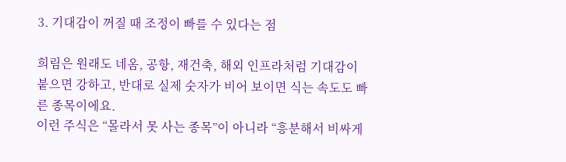3. 기대감이 꺼질 때 조정이 빠를 수 있다는 점

희림은 원래도 네옴, 공항, 재건축, 해외 인프라처럼 기대감이 붙으면 강하고, 반대로 실제 숫자가 비어 보이면 식는 속도도 빠른 종목이에요.
이런 주식은 “몰라서 못 사는 종목”이 아니라 “흥분해서 비싸게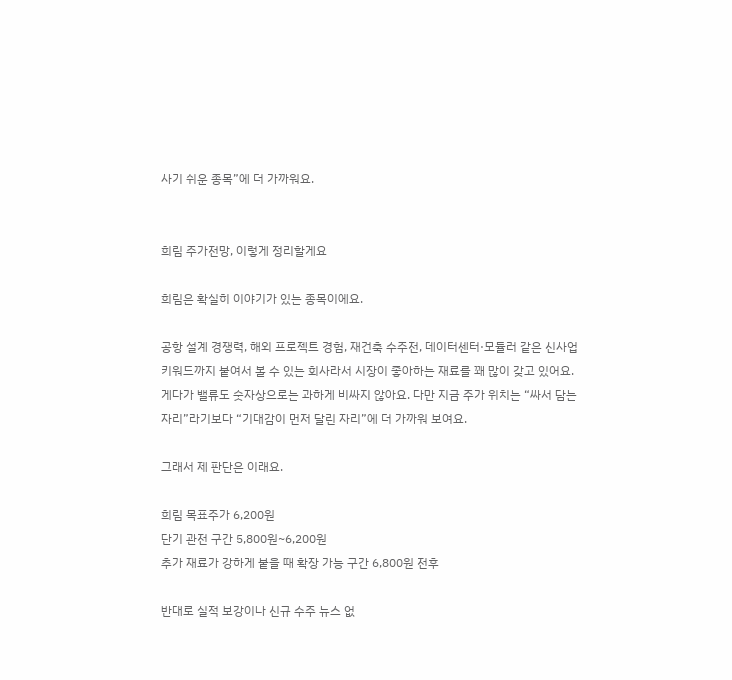사기 쉬운 종목”에 더 가까워요.


희림 주가전망, 이렇게 정리할게요

희림은 확실히 이야기가 있는 종목이에요.

공항 설계 경쟁력, 해외 프로젝트 경험, 재건축 수주전, 데이터센터·모듈러 같은 신사업 키워드까지 붙여서 볼 수 있는 회사라서 시장이 좋아하는 재료를 꽤 많이 갖고 있어요. 게다가 밸류도 숫자상으로는 과하게 비싸지 않아요. 다만 지금 주가 위치는 “싸서 담는 자리”라기보다 “기대감이 먼저 달린 자리”에 더 가까워 보여요.

그래서 제 판단은 이래요.

희림 목표주가 6,200원
단기 관전 구간 5,800원~6,200원
추가 재료가 강하게 붙을 때 확장 가능 구간 6,800원 전후

반대로 실적 보강이나 신규 수주 뉴스 없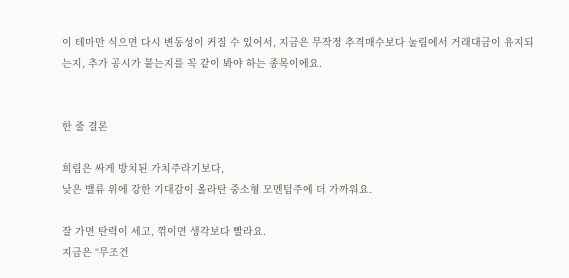이 테마만 식으면 다시 변동성이 커질 수 있어서, 지금은 무작정 추격매수보다 눌림에서 거래대금이 유지되는지, 추가 공시가 붙는지를 꼭 같이 봐야 하는 종목이에요.


한 줄 결론

희림은 싸게 방치된 가치주라기보다,
낮은 밸류 위에 강한 기대감이 올라탄 중소형 모멘텀주에 더 가까워요.

잘 가면 탄력이 세고, 꺾이면 생각보다 빨라요.
지금은 “무조건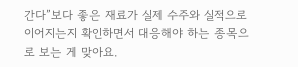간다”보다 좋은 재료가 실제 수주와 실적으로 이어지는지 확인하면서 대응해야 하는 종목으로 보는 게 맞아요.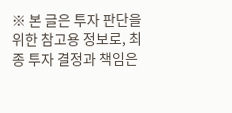※ 본 글은 투자 판단을 위한 참고용 정보로, 최종 투자 결정과 책임은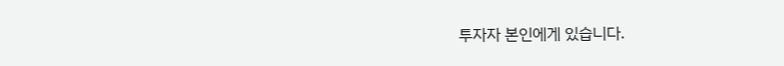투자자 본인에게 있습니다.